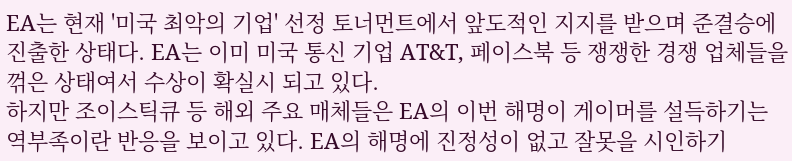EA는 현재 '미국 최악의 기업' 선정 토너먼트에서 앞도적인 지지를 받으며 준결승에 진출한 상태다. EA는 이미 미국 통신 기업 AT&T, 페이스북 등 쟁쟁한 경쟁 업체들을 꺾은 상태여서 수상이 확실시 되고 있다.
하지만 조이스틱큐 등 해외 주요 매체들은 EA의 이번 해명이 게이머를 설득하기는 역부족이란 반응을 보이고 있다. EA의 해명에 진정성이 없고 잘못을 시인하기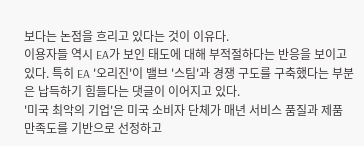보다는 논점을 흐리고 있다는 것이 이유다.
이용자들 역시 EA가 보인 태도에 대해 부적절하다는 반응을 보이고 있다. 특히 EA '오리진'이 밸브 '스팀'과 경쟁 구도를 구축했다는 부분은 납득하기 힘들다는 댓글이 이어지고 있다.
'미국 최악의 기업'은 미국 소비자 단체가 매년 서비스 품질과 제품 만족도를 기반으로 선정하고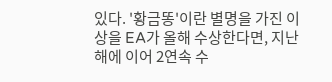있다. '황금똥'이란 별명을 가진 이 상을 EA가 올해 수상한다면, 지난해에 이어 2연속 수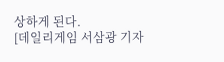상하게 된다.
[데일리게임 서삼광 기자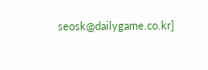seosk@dailygame.co.kr]